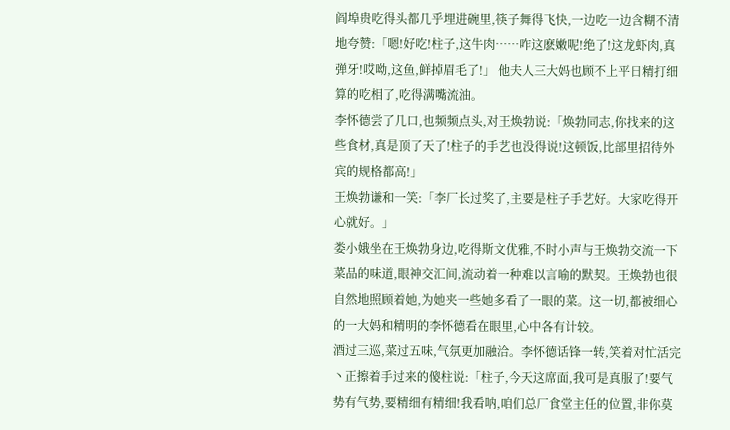阎埠贵吃得头都几乎埋进碗里,筷子舞得飞快,一边吃一边含糊不清地夸赞:「嗯!好吃!柱子,这牛肉……咋这麽嫩呢!绝了!这龙虾肉,真弹牙!哎呦,这鱼,鲜掉眉毛了!」 他夫人三大妈也顾不上平日精打细算的吃相了,吃得满嘴流油。
李怀德尝了几口,也频频点头,对王焕勃说:「焕勃同志,你找来的这些食材,真是顶了天了!柱子的手艺也没得说!这顿饭,比部里招待外宾的规格都高!」
王焕勃谦和一笑:「李厂长过奖了,主要是柱子手艺好。大家吃得开心就好。」
娄小娥坐在王焕勃身边,吃得斯文优雅,不时小声与王焕勃交流一下菜品的味道,眼神交汇间,流动着一种难以言喻的默契。王焕勃也很自然地照顾着她,为她夹一些她多看了一眼的菜。这一切,都被细心的一大妈和精明的李怀德看在眼里,心中各有计较。
酒过三巡,菜过五味,气氛更加融洽。李怀德话锋一转,笑着对忙活完丶正擦着手过来的傻柱说:「柱子,今天这席面,我可是真服了!要气势有气势,要精细有精细!我看呐,咱们总厂食堂主任的位置,非你莫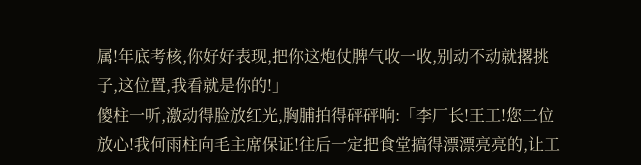属!年底考核,你好好表现,把你这炮仗脾气收一收,别动不动就撂挑子,这位置,我看就是你的!」
傻柱一听,激动得脸放红光,胸脯拍得砰砰响:「李厂长!王工!您二位放心!我何雨柱向毛主席保证!往后一定把食堂搞得漂漂亮亮的,让工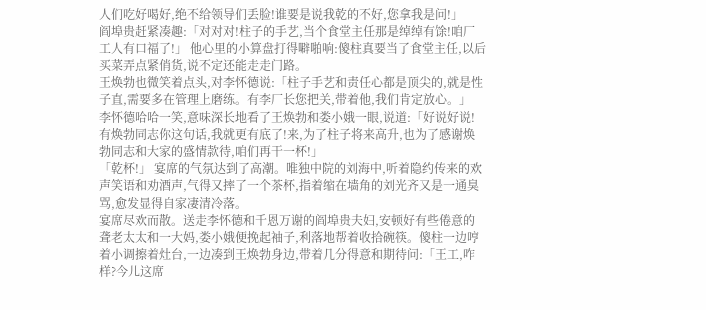人们吃好喝好,绝不给领导们丢脸!谁要是说我乾的不好,您拿我是问!」
阎埠贵赶紧凑趣:「对对对!柱子的手艺,当个食堂主任那是绰绰有馀!咱厂工人有口福了!」 他心里的小算盘打得噼啪响:傻柱真要当了食堂主任,以后买菜弄点紧俏货,说不定还能走走门路。
王焕勃也微笑着点头,对李怀德说:「柱子手艺和责任心都是顶尖的,就是性子直,需要多在管理上磨练。有李厂长您把关,带着他,我们肯定放心。」
李怀德哈哈一笑,意味深长地看了王焕勃和娄小娥一眼,说道:「好说好说!有焕勃同志你这句话,我就更有底了!来,为了柱子将来高升,也为了感谢焕勃同志和大家的盛情款待,咱们再干一杯!」
「乾杯!」 宴席的气氛达到了高潮。唯独中院的刘海中,听着隐约传来的欢声笑语和劝酒声,气得又摔了一个茶杯,指着缩在墙角的刘光齐又是一通臭骂,愈发显得自家凄清冷落。
宴席尽欢而散。送走李怀德和千恩万谢的阎埠贵夫妇,安顿好有些倦意的聋老太太和一大妈,娄小娥便挽起袖子,利落地帮着收拾碗筷。傻柱一边哼着小调擦着灶台,一边凑到王焕勃身边,带着几分得意和期待问:「王工,咋样?今儿这席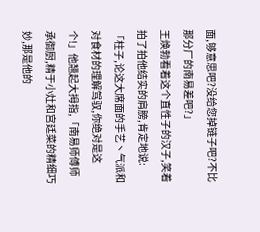面,够意思吧?没给您掉链子吧?不比那分厂的南易差吧?」
王焕勃看着这个直性子的汉子,笑着拍了拍他结实的肩膀,肯定地说:「柱子,论这大席面的手艺丶气派和对食材的理解驾驭,你绝对是这个!」他翘起大拇指,「南易师傅师承御厨,精于小灶和宫廷菜的精细巧妙,那是他的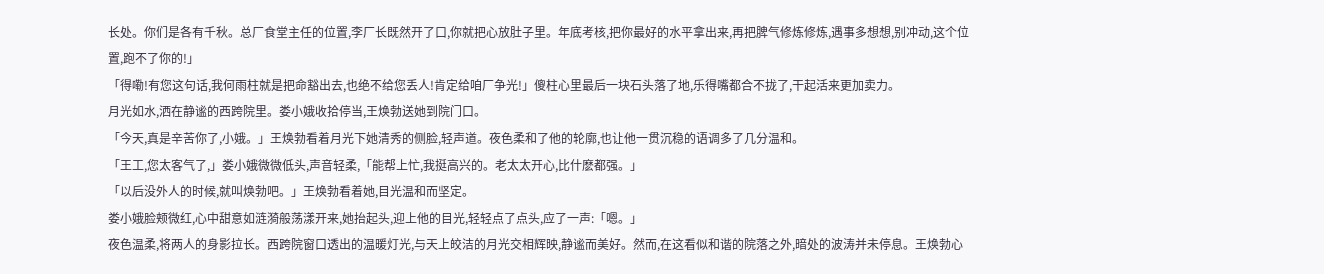长处。你们是各有千秋。总厂食堂主任的位置,李厂长既然开了口,你就把心放肚子里。年底考核,把你最好的水平拿出来,再把脾气修炼修炼,遇事多想想,别冲动,这个位置,跑不了你的!」
「得嘞!有您这句话,我何雨柱就是把命豁出去,也绝不给您丢人!肯定给咱厂争光!」傻柱心里最后一块石头落了地,乐得嘴都合不拢了,干起活来更加卖力。
月光如水,洒在静谧的西跨院里。娄小娥收拾停当,王焕勃送她到院门口。
「今天,真是辛苦你了,小娥。」王焕勃看着月光下她清秀的侧脸,轻声道。夜色柔和了他的轮廓,也让他一贯沉稳的语调多了几分温和。
「王工,您太客气了,」娄小娥微微低头,声音轻柔,「能帮上忙,我挺高兴的。老太太开心,比什麽都强。」
「以后没外人的时候,就叫焕勃吧。」王焕勃看着她,目光温和而坚定。
娄小娥脸颊微红,心中甜意如涟漪般荡漾开来,她抬起头,迎上他的目光,轻轻点了点头,应了一声:「嗯。」
夜色温柔,将两人的身影拉长。西跨院窗口透出的温暖灯光,与天上皎洁的月光交相辉映,静谧而美好。然而,在这看似和谐的院落之外,暗处的波涛并未停息。王焕勃心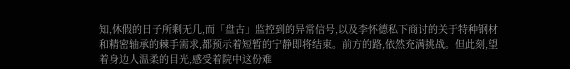知,休假的日子所剩无几,而「盘古」监控到的异常信号,以及李怀德私下商讨的关于特种钢材和精密轴承的棘手需求,都预示着短暂的宁静即将结束。前方的路,依然充满挑战。但此刻,望着身边人温柔的目光,感受着院中这份难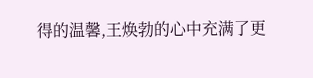得的温馨,王焕勃的心中充满了更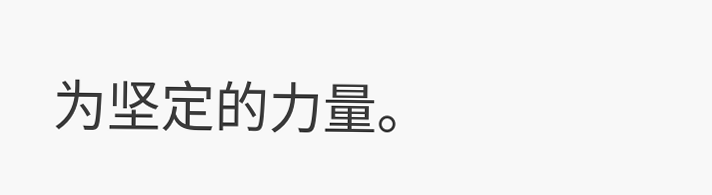为坚定的力量。